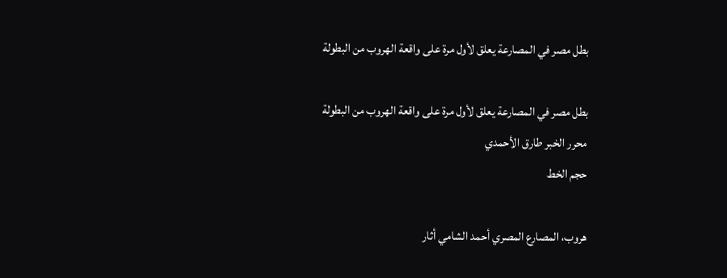بطل مصر في المصارعة يعلق لأول مرة على واقعة الهروب من البطولة

بطل مصر في المصارعة يعلق لأول مرة على واقعة الهروب من البطولة
محرر الخبر طارق الأحمدي
حجم الخط

هروب، المصارع المصري أحمد الشامي أثار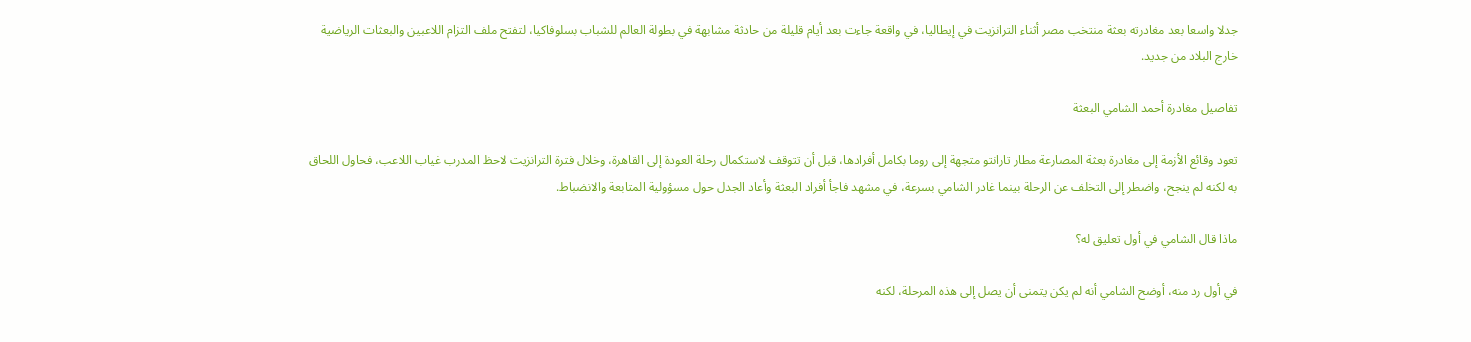جدلا واسعا بعد مغادرته بعثة منتخب مصر أثناء الترانزيت في إيطاليا، في واقعة جاءت بعد أيام قليلة من حادثة مشابهة في بطولة العالم للشباب بسلوفاكيا، لتفتح ملف التزام اللاعبين والبعثات الرياضية خارج البلاد من جديد.

تفاصيل مغادرة أحمد الشامي البعثة

تعود وقائع الأزمة إلى مغادرة بعثة المصارعة مطار تارانتو متجهة إلى روما بكامل أفرادها، قبل أن تتوقف لاستكمال رحلة العودة إلى القاهرة، وخلال فترة الترانزيت لاحظ المدرب غياب اللاعب، فحاول اللحاق به لكنه لم ينجح، واضطر إلى التخلف عن الرحلة بينما غادر الشامي بسرعة، في مشهد فاجأ أفراد البعثة وأعاد الجدل حول مسؤولية المتابعة والانضباط.

ماذا قال الشامي في أول تعليق له؟

في أول رد منه، أوضح الشامي أنه لم يكن يتمنى أن يصل إلى هذه المرحلة، لكنه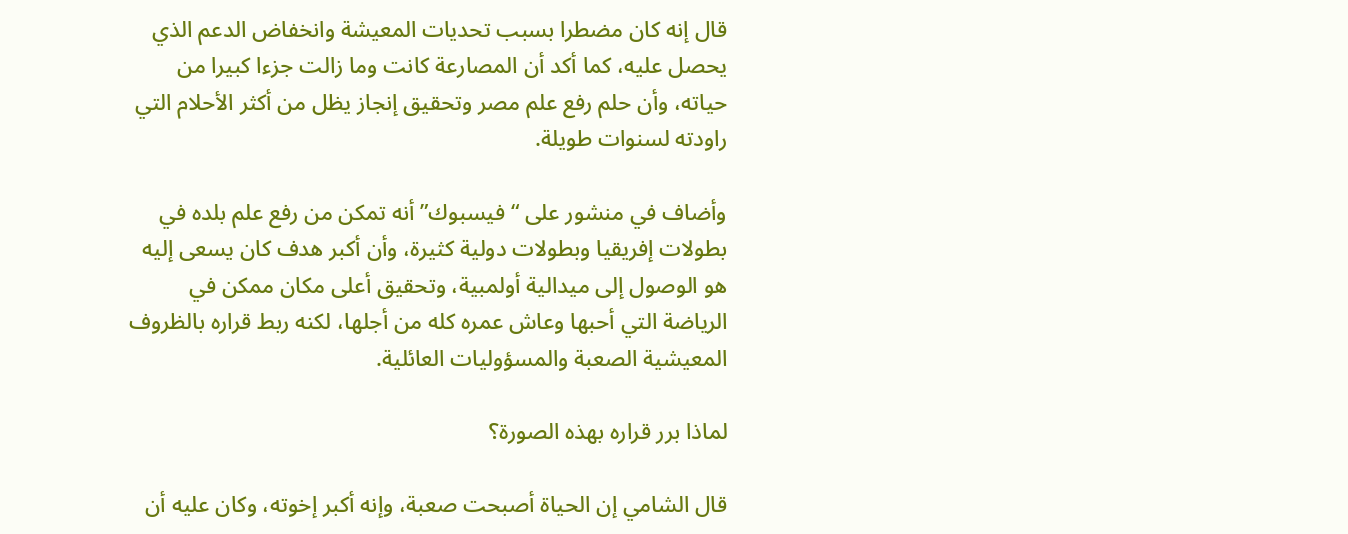قال إنه كان مضطرا بسبب تحديات المعيشة وانخفاض الدعم الذي يحصل عليه، كما أكد أن المصارعة كانت وما زالت جزءا كبيرا من حياته، وأن حلم رفع علم مصر وتحقيق إنجاز يظل من أكثر الأحلام التي راودته لسنوات طويلة.

وأضاف في منشور على “فيسبوك” أنه تمكن من رفع علم بلده في بطولات إفريقيا وبطولات دولية كثيرة، وأن أكبر هدف كان يسعى إليه هو الوصول إلى ميدالية أولمبية، وتحقيق أعلى مكان ممكن في الرياضة التي أحبها وعاش عمره كله من أجلها، لكنه ربط قراره بالظروف المعيشية الصعبة والمسؤوليات العائلية.

لماذا برر قراره بهذه الصورة؟

قال الشامي إن الحياة أصبحت صعبة، وإنه أكبر إخوته، وكان عليه أن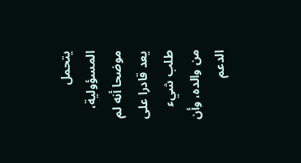يتحمل المسؤولية، موضحا أنه لم يعد قادرا على طلب شيء من والده، وأن الدعم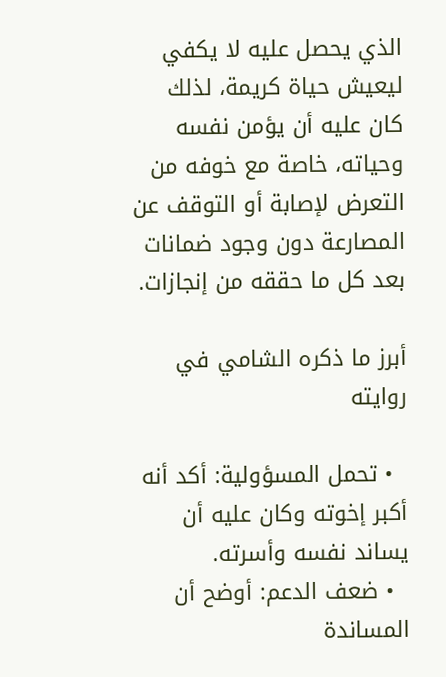الذي يحصل عليه لا يكفي ليعيش حياة كريمة، لذلك كان عليه أن يؤمن نفسه وحياته، خاصة مع خوفه من التعرض لإصابة أو التوقف عن المصارعة دون وجود ضمانات بعد كل ما حققه من إنجازات.

أبرز ما ذكره الشامي في روايته

  • تحمل المسؤولية: أكد أنه أكبر إخوته وكان عليه أن يساند نفسه وأسرته.
  • ضعف الدعم: أوضح أن المساندة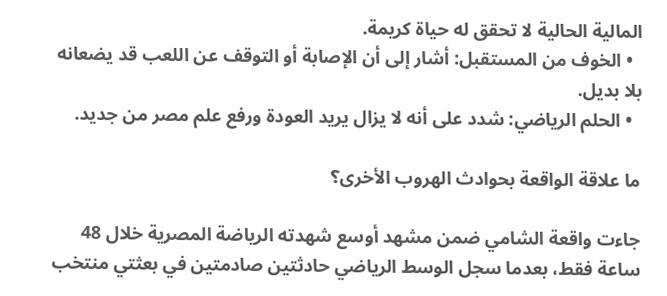المالية الحالية لا تحقق له حياة كريمة.
  • الخوف من المستقبل: أشار إلى أن الإصابة أو التوقف عن اللعب قد يضعانه بلا بديل.
  • الحلم الرياضي: شدد على أنه لا يزال يريد العودة ورفع علم مصر من جديد.

ما علاقة الواقعة بحوادث الهروب الأخرى؟

جاءت واقعة الشامي ضمن مشهد أوسع شهدته الرياضة المصرية خلال 48 ساعة فقط، بعدما سجل الوسط الرياضي حادثتين صادمتين في بعثتي منتخب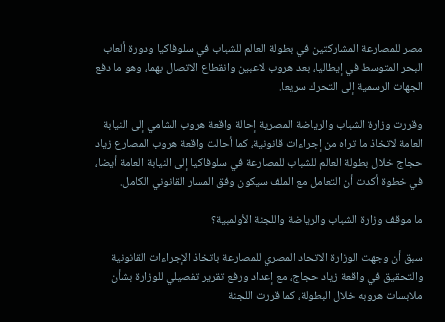مصر للمصارعة المشاركتين في بطولة العالم للشباب في سلوفاكيا ودورة ألعاب البحر المتوسط في إيطاليا، بعد هروب لاعبين وانقطاع الاتصال بهما، وهو ما دفع الجهات الرسمية إلى التحرك سريعا.

وقررت وزارة الشباب والرياضة المصرية إحالة واقعة هروب الشامي إلى النيابة العامة لاتخاذ ما تراه من إجراءات قانونية، كما أحالت واقعة هروب المصارع زياد حجاج خلال بطولة العالم للشباب للمصارعة في سلوفاكيا إلى النيابة العامة أيضا، في خطوة أكدت أن التعامل مع الملف سيكون وفق المسار القانوني الكامل.

ما موقف وزارة الشباب والرياضة واللجنة الأولمبية؟

سبق أن وجهت الوزارة الاتحاد المصري للمصارعة باتخاذ الإجراءات القانونية والتحقيق في واقعة زياد حجاج، مع إعداد ورفع تقرير تفصيلي للوزارة بشأن ملابسات هروبه خلال البطولة، كما قررت اللجنة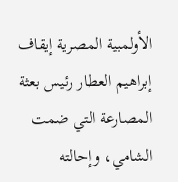الأولمبية المصرية إيقاف إبراهيم العطار رئيس بعثة المصارعة التي ضمت الشامي، وإحالته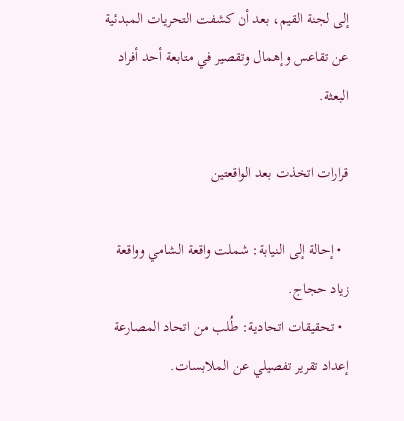إلى لجنة القيم، بعد أن كشفت التحريات المبدئية عن تقاعس وإهمال وتقصير في متابعة أحد أفراد البعثة.

قرارات اتخذت بعد الواقعتين

  • إحالة إلى النيابة: شملت واقعة الشامي وواقعة زياد حجاج.
  • تحقيقات اتحادية: طُلب من اتحاد المصارعة إعداد تقرير تفصيلي عن الملابسات.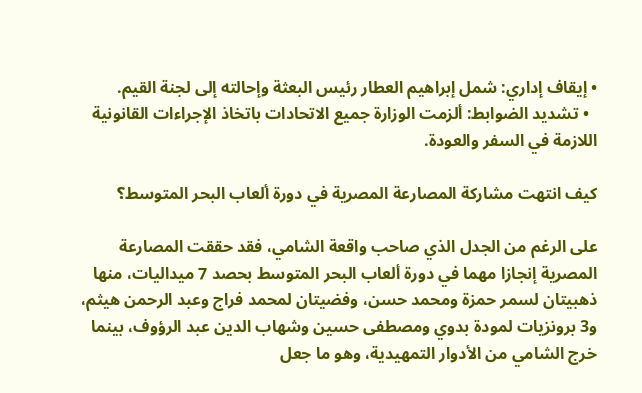• إيقاف إداري: شمل إبراهيم العطار رئيس البعثة وإحالته إلى لجنة القيم.
  • تشديد الضوابط: ألزمت الوزارة جميع الاتحادات باتخاذ الإجراءات القانونية اللازمة في السفر والعودة.

كيف انتهت مشاركة المصارعة المصرية في دورة ألعاب البحر المتوسط؟

على الرغم من الجدل الذي صاحب واقعة الشامي، فقد حققت المصارعة المصرية إنجازا مهما في دورة ألعاب البحر المتوسط بحصد 7 ميداليات، منها ذهبيتان لسمر حمزة ومحمد حسن، وفضيتان لمحمد فراج وعبد الرحمن هيثم، و3 برونزيات لمودة بدوي ومصطفى حسين وشهاب الدين عبد الرؤوف، بينما خرج الشامي من الأدوار التمهيدية، وهو ما جعل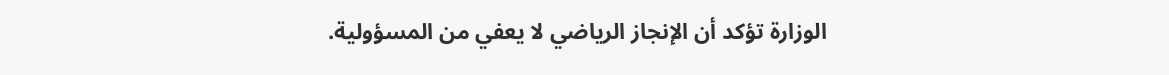الوزارة تؤكد أن الإنجاز الرياضي لا يعفي من المسؤولية.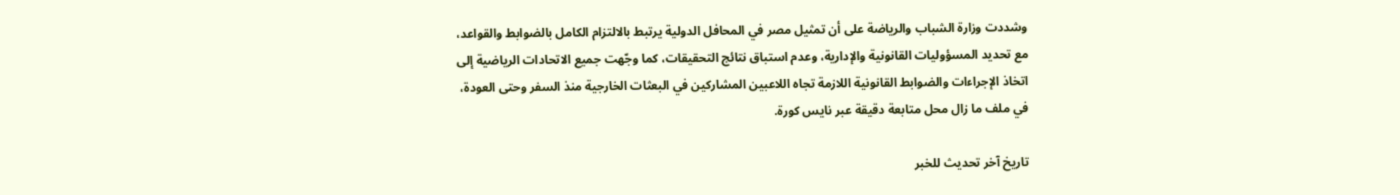وشددت وزارة الشباب والرياضة على أن تمثيل مصر في المحافل الدولية يرتبط بالالتزام الكامل بالضوابط والقواعد، مع تحديد المسؤوليات القانونية والإدارية، وعدم استباق نتائج التحقيقات، كما وجّهت جميع الاتحادات الرياضية إلى اتخاذ الإجراءات والضوابط القانونية اللازمة تجاه اللاعبين المشاركين في البعثات الخارجية منذ السفر وحتى العودة، في ملف ما زال محل متابعة دقيقة عبر نايس كورة.

تاريخ آخر تحديث للخبر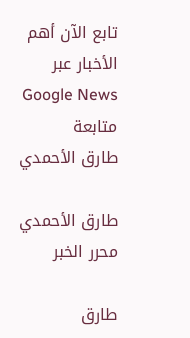تابع الآن أهم الأخبار عبر Google News
متابعة
طارق الأحمدي

طارق الأحمدي محرر الخبر

طارق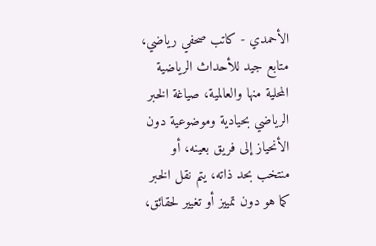الأحمدي - كاتب صحفي رياضي، متابع جيد للأحداث الرياضية المحلية منها والعالمية، صياغة الخبر الرياضي بحيادية وموضوعية دون الأنحياز إلى فريق بعينه، أو منتخب بحد ذاته، يتم نقل الخبر كما هو دون تمييز أو تغيير لحقائق،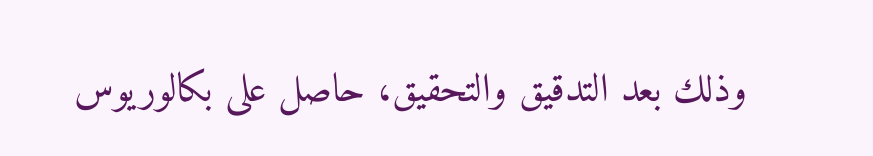وذلك بعد التدقيق والتحقيق، حاصل على بكالوريوس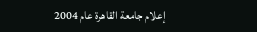إعلام جامعة القاهرة عام 2004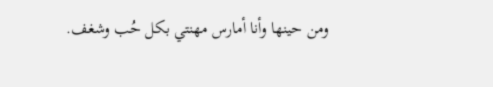ومن حينها وأنا أمارس مهنتي بكل حُب وشغف.